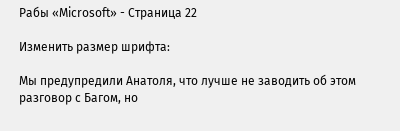Рабы «Microsoft» - Страница 22

Изменить размер шрифта:

Мы предупредили Анатоля, что лучше не заводить об этом разговор с Багом, но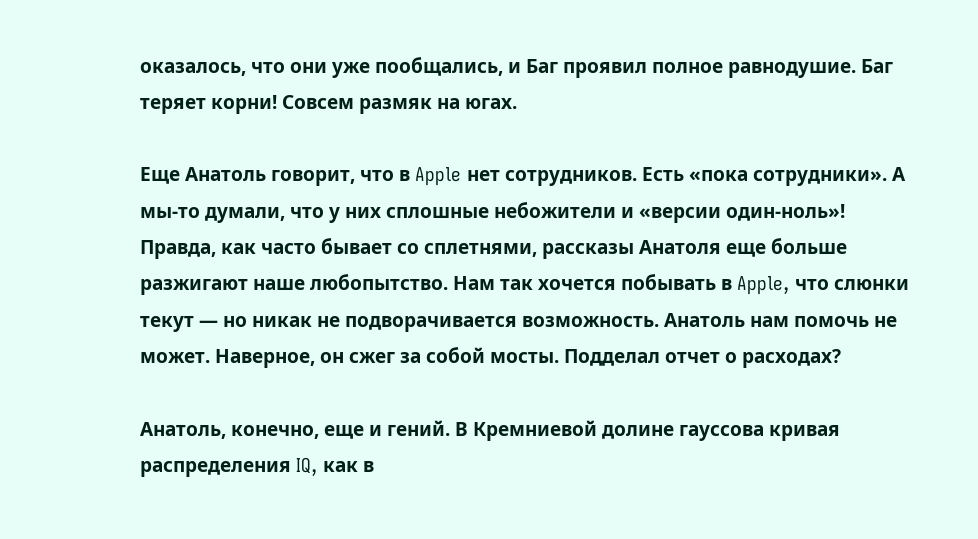оказалось, что они уже пообщались, и Баг проявил полное равнодушие. Баг теряет корни! Совсем размяк на югах.

Еще Анатоль говорит, что в Apple нет сотрудников. Есть «пока сотрудники». А мы-то думали, что у них сплошные небожители и «версии один-ноль»! Правда, как часто бывает со сплетнями, рассказы Анатоля еще больше разжигают наше любопытство. Нам так хочется побывать в Apple, что слюнки текут — но никак не подворачивается возможность. Анатоль нам помочь не может. Наверное, он сжег за собой мосты. Подделал отчет о расходах?

Анатоль, конечно, еще и гений. В Кремниевой долине гауссова кривая распределения IQ, как в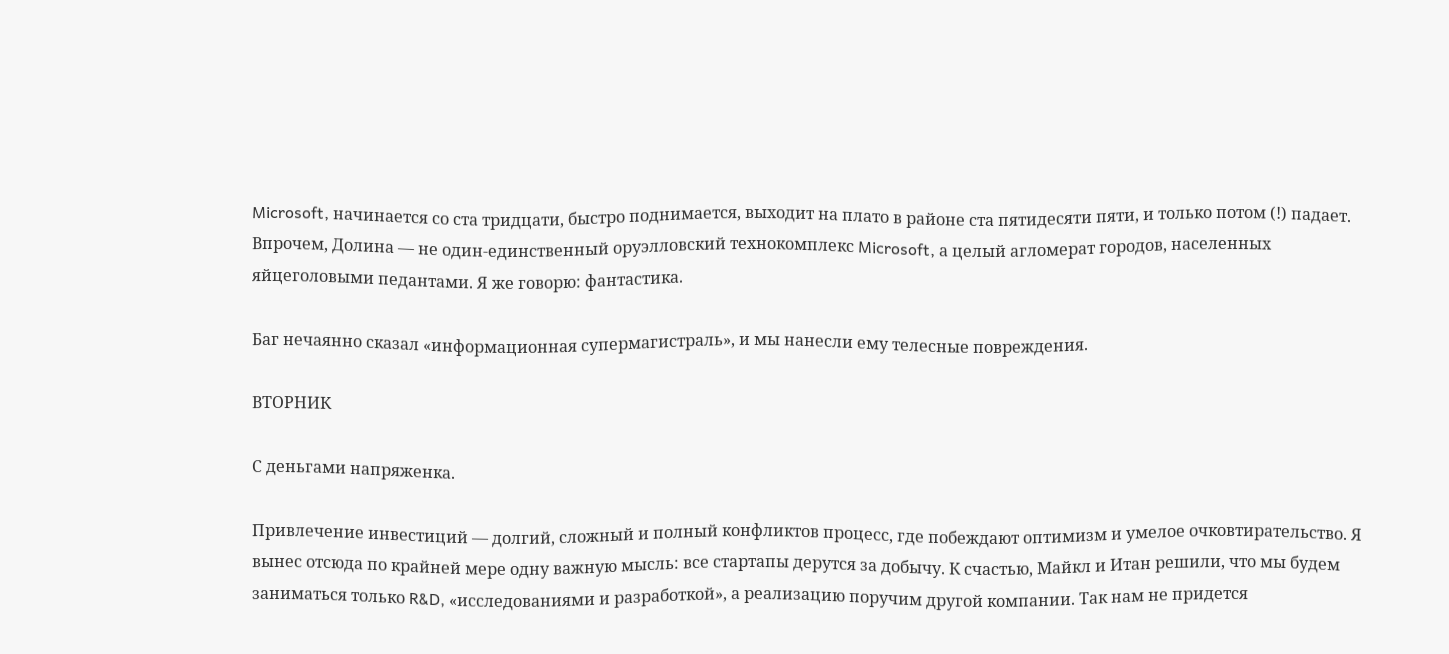Microsoft, начинается со ста тридцати, быстро поднимается, выходит на плато в районе ста пятидесяти пяти, и только потом (!) падает. Впрочем, Долина — не один-единственный оруэлловский технокомплекс Microsoft, а целый агломерат городов, населенных яйцеголовыми педантами. Я же говорю: фантастика.

Баг нечаянно сказал «информационная супермагистраль», и мы нанесли ему телесные повреждения.

ВТОРНИК

С деньгами напряженка.

Привлечение инвестиций — долгий, сложный и полный конфликтов процесс, где побеждают оптимизм и умелое очковтирательство. Я вынес отсюда по крайней мере одну важную мысль: все стартапы дерутся за добычу. К счастью, Майкл и Итан решили, что мы будем заниматься только R&D, «исследованиями и разработкой», а реализацию поручим другой компании. Так нам не придется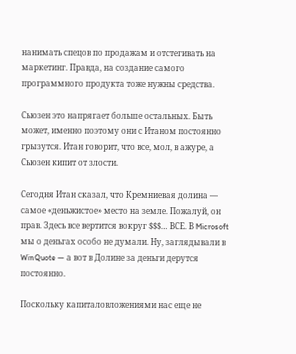нанимать спецов по продажам и отстегивать на маркетинг. Правда, на создание самого программного продукта тоже нужны средства.

Сьюзен это напрягает больше остальных. Быть может, именно поэтому они с Итаном постоянно грызутся. Итан говорит, что все, мол, в ажуре, а Сьюзен кипит от злости.

Сегодня Итан сказал, что Кремниевая долина — самое «деньжистое» место на земле. Пожалуй, он прав. Здесь все вертится вокруг $$$… ВСЕ. В Microsoft мы о деньгах особо не думали. Ну, заглядывали в WinQuote — а вот в Долине за деньги дерутся постоянно.

Поскольку капиталовложениями нас еще не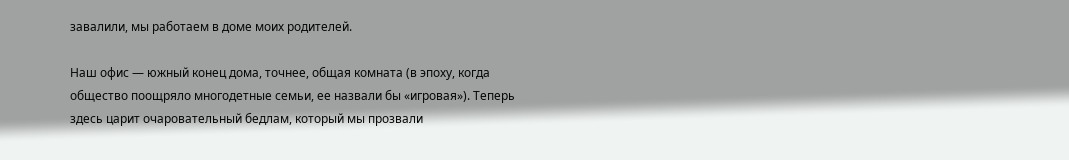завалили, мы работаем в доме моих родителей.

Наш офис — южный конец дома, точнее, общая комната (в эпоху, когда общество поощряло многодетные семьи, ее назвали бы «игровая»). Теперь здесь царит очаровательный бедлам, который мы прозвали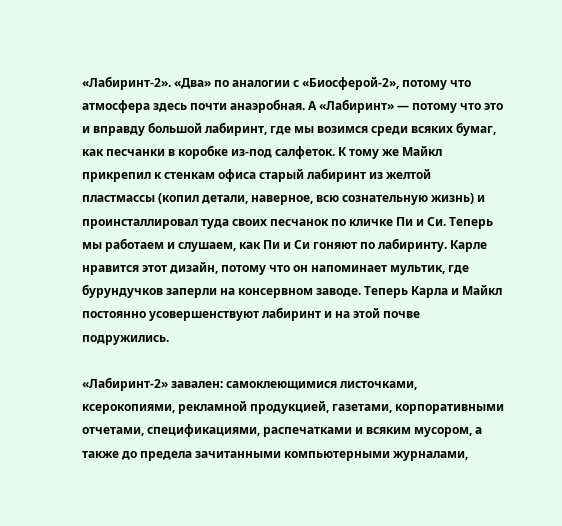«Лабиринт-2». «Два» по аналогии с «Биосферой-2», потому что атмосфера здесь почти анаэробная. А «Лабиринт» — потому что это и вправду большой лабиринт, где мы возимся среди всяких бумаг, как песчанки в коробке из-под салфеток. К тому же Майкл прикрепил к стенкам офиса старый лабиринт из желтой пластмассы (копил детали, наверное, всю сознательную жизнь) и проинсталлировал туда своих песчанок по кличке Пи и Си. Теперь мы работаем и слушаем, как Пи и Си гоняют по лабиринту. Карле нравится этот дизайн, потому что он напоминает мультик, где бурундучков заперли на консервном заводе. Теперь Карла и Майкл постоянно усовершенствуют лабиринт и на этой почве подружились.

«Лабиринт-2» завален: самоклеющимися листочками, ксерокопиями, рекламной продукцией, газетами, корпоративными отчетами, спецификациями, распечатками и всяким мусором, а также до предела зачитанными компьютерными журналами,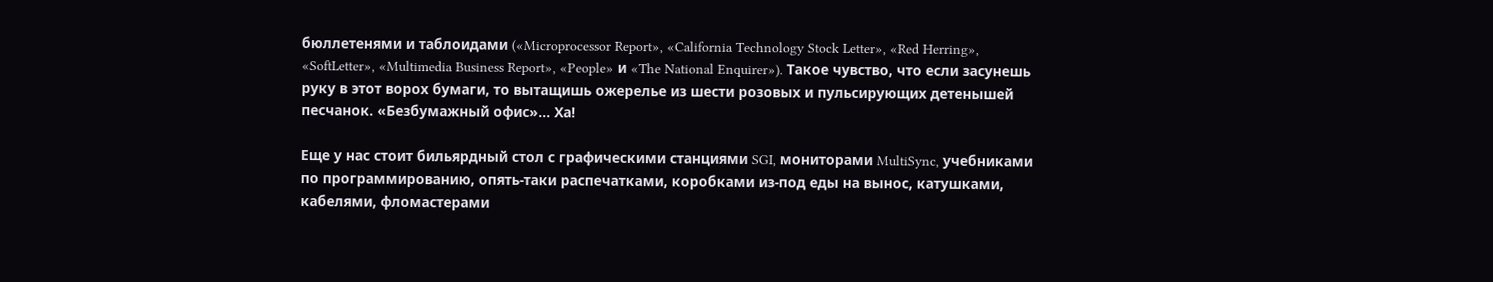бюллетенями и таблоидами («Microprocessor Report», «California Technology Stock Letter», «Red Herring», «SoftLetter», «Multimedia Business Report», «People» и «The National Enquirer»). Такое чувство, что если засунешь руку в этот ворох бумаги, то вытащишь ожерелье из шести розовых и пульсирующих детенышей песчанок. «Безбумажный офис»… Ха!

Еще у нас стоит бильярдный стол с графическими станциями SGI, мониторами MultiSync, учебниками по программированию, опять-таки распечатками, коробками из-под еды на вынос, катушками, кабелями, фломастерами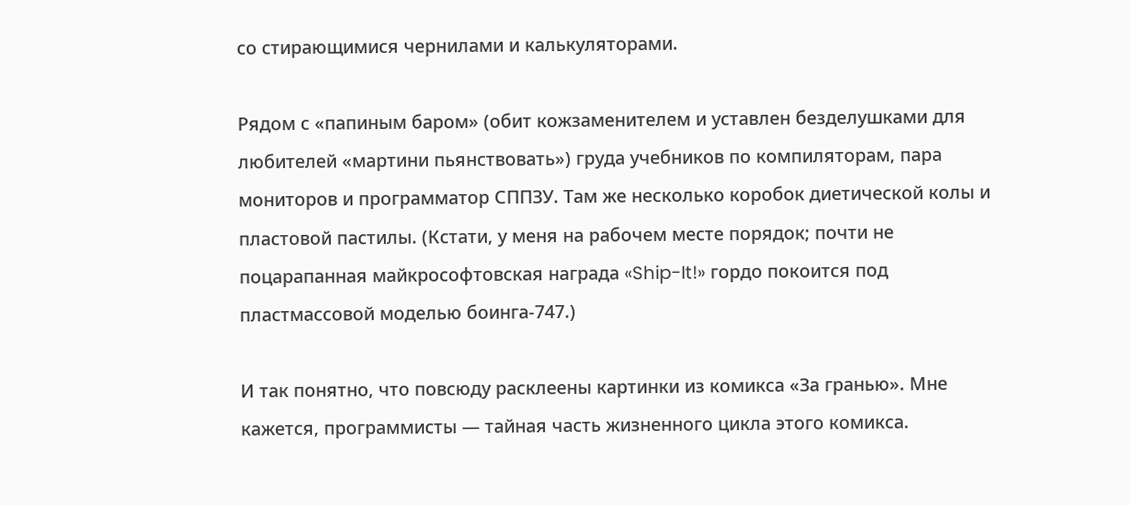со стирающимися чернилами и калькуляторами.

Рядом с «папиным баром» (обит кожзаменителем и уставлен безделушками для любителей «мартини пьянствовать») груда учебников по компиляторам, пара мониторов и программатор СППЗУ. Там же несколько коробок диетической колы и пластовой пастилы. (Кстати, у меня на рабочем месте порядок; почти не поцарапанная майкрософтовская награда «Ship-It!» гордо покоится под пластмассовой моделью боинга-747.)

И так понятно, что повсюду расклеены картинки из комикса «За гранью». Мне кажется, программисты — тайная часть жизненного цикла этого комикса.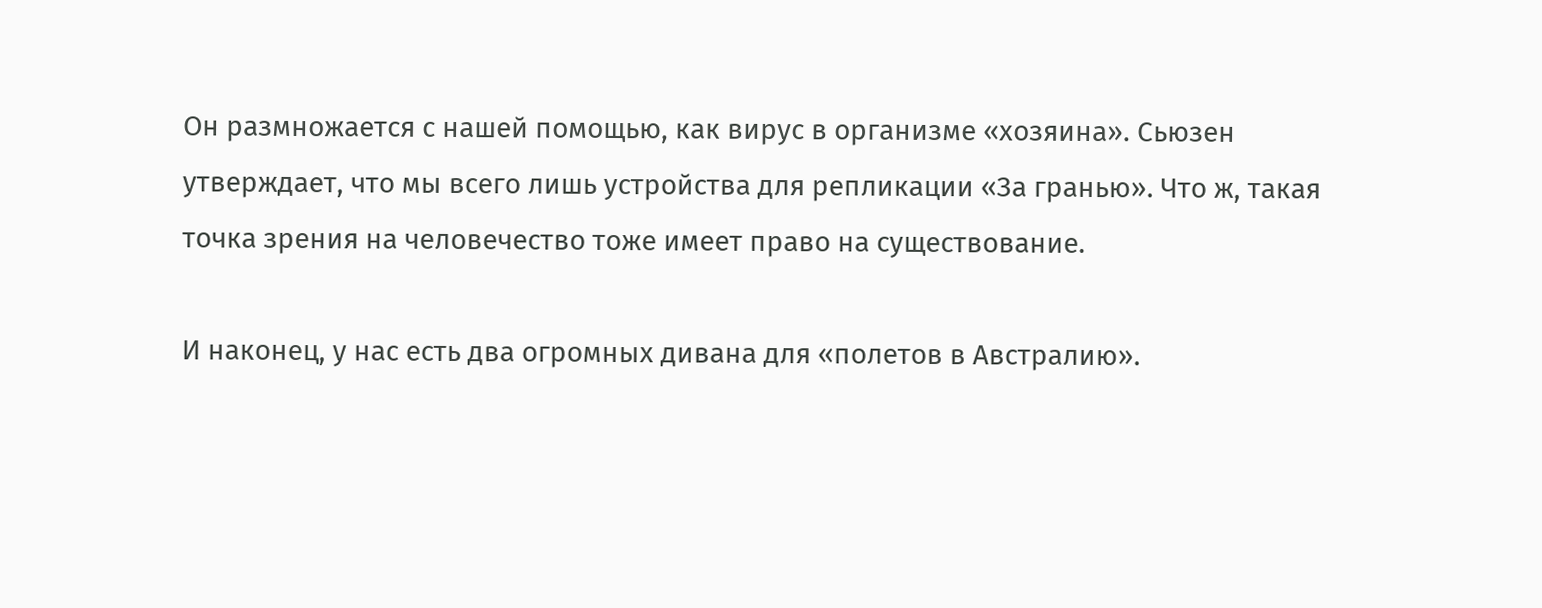Он размножается с нашей помощью, как вирус в организме «хозяина». Сьюзен утверждает, что мы всего лишь устройства для репликации «За гранью». Что ж, такая точка зрения на человечество тоже имеет право на существование.

И наконец, у нас есть два огромных дивана для «полетов в Австралию».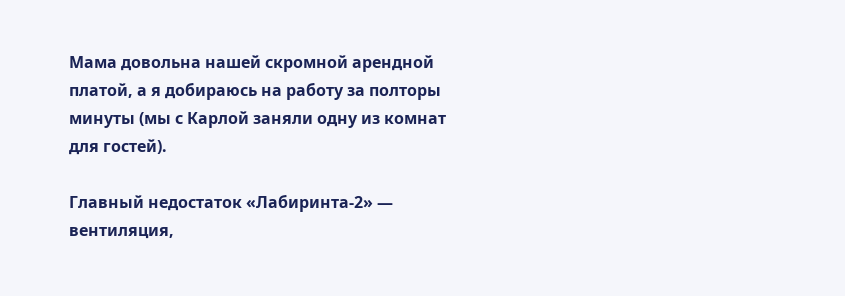Мама довольна нашей скромной арендной платой, а я добираюсь на работу за полторы минуты (мы с Карлой заняли одну из комнат для гостей).

Главный недостаток «Лабиринта-2» — вентиляция,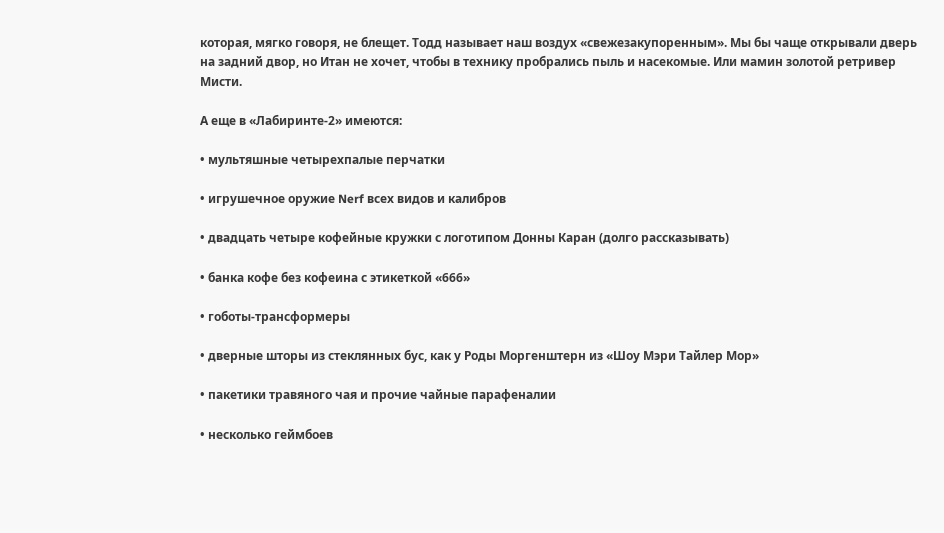которая, мягко говоря, не блещет. Тодд называет наш воздух «свежезакупоренным». Мы бы чаще открывали дверь на задний двор, но Итан не хочет, чтобы в технику пробрались пыль и насекомые. Или мамин золотой ретривер Мисти.

А еще в «Лабиринте-2» имеются:

• мультяшные четырехпалые перчатки

• игрушечное оружие Nerf всех видов и калибров

• двадцать четыре кофейные кружки с логотипом Донны Каран (долго рассказывать)

• банка кофе без кофеина с этикеткой «666»

• гоботы-трансформеры

• дверные шторы из стеклянных бус, как у Роды Моргенштерн из «Шоу Мэри Тайлер Мор»

• пакетики травяного чая и прочие чайные парафеналии

• несколько геймбоев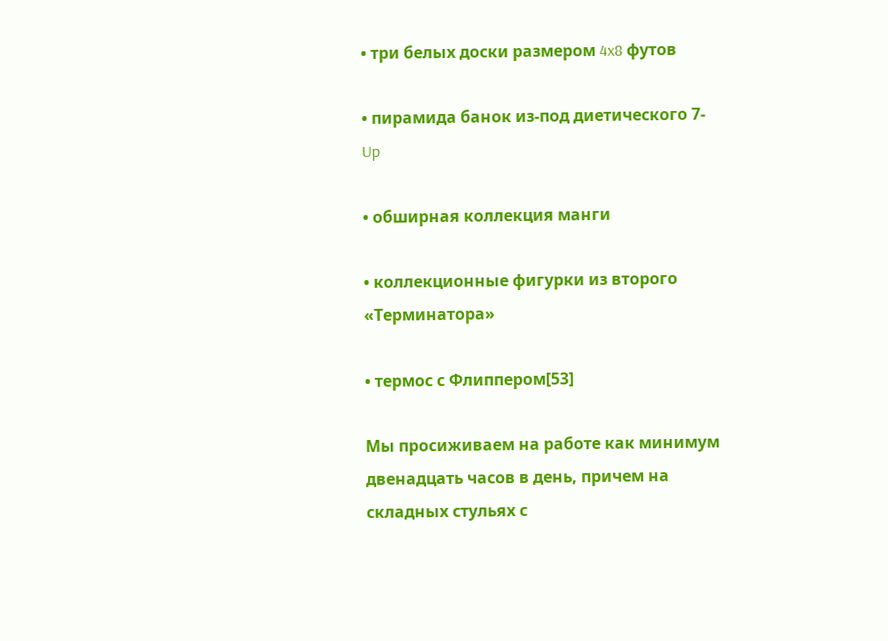• три белых доски размером 4x8 футов

• пирамида банок из-под диетического 7-Up

• обширная коллекция манги

• коллекционные фигурки из второго «Терминатора»

• термос с Флиппером[53]

Мы просиживаем на работе как минимум двенадцать часов в день, причем на складных стульях с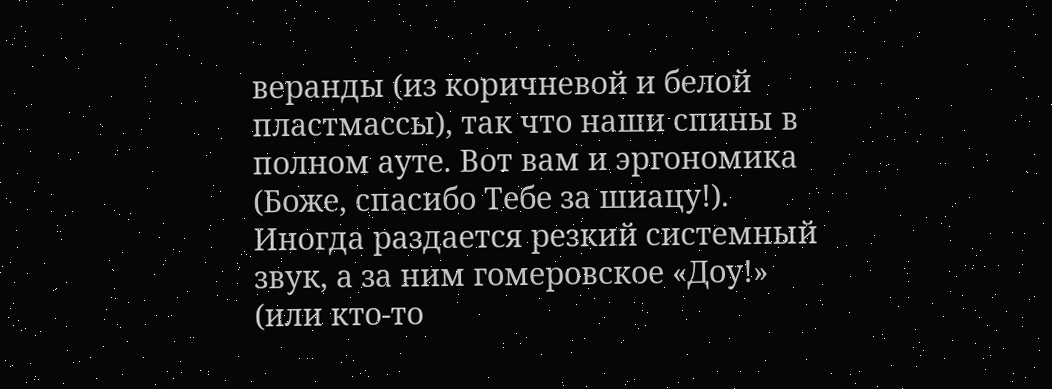веранды (из коричневой и белой пластмассы), так что наши спины в полном ауте. Вот вам и эргономика (Боже, спасибо Тебе за шиацу!). Иногда раздается резкий системный звук, а за ним гомеровское «Доу!» (или кто-то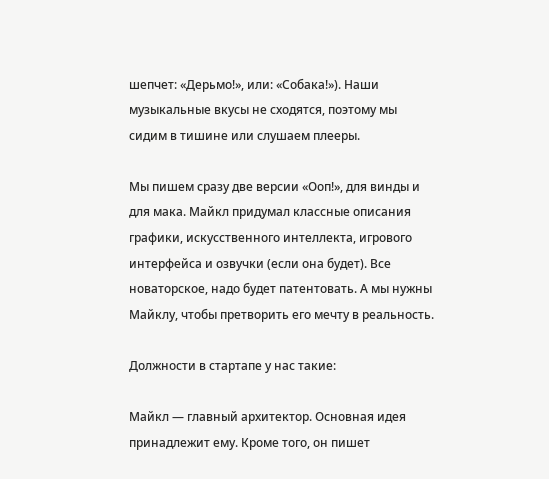шепчет: «Дерьмо!», или: «Собака!»). Наши музыкальные вкусы не сходятся, поэтому мы сидим в тишине или слушаем плееры.

Мы пишем сразу две версии «Ооп!», для винды и для мака. Майкл придумал классные описания графики, искусственного интеллекта, игрового интерфейса и озвучки (если она будет). Все новаторское, надо будет патентовать. А мы нужны Майклу, чтобы претворить его мечту в реальность.

Должности в стартапе у нас такие:

Майкл — главный архитектор. Основная идея принадлежит ему. Кроме того, он пишет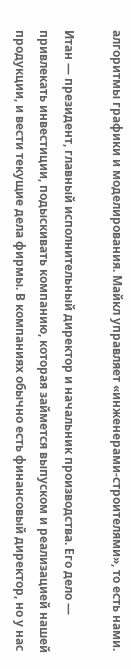алгоритмы графики и моделирования. Майкл управляет «инженерами-строителями», то есть нами.

Итан — президент, главный исполнительный директор и начальник производства. Его дело — привлекать инвестиции, подыскивать компанию, которая займется выпуском и реализацией нашей продукции, и вести текущие дела фирмы. В компаниях обычно есть финансовый директор, но у нас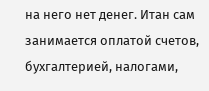на него нет денег. Итан сам занимается оплатой счетов, бухгалтерией, налогами,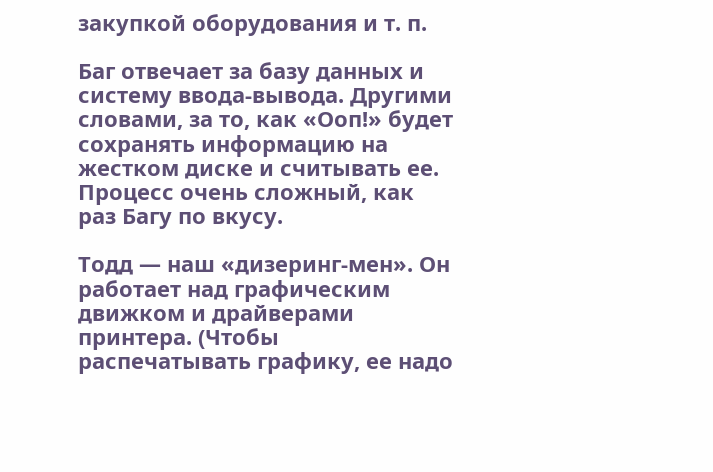закупкой оборудования и т. п.

Баг отвечает за базу данных и систему ввода-вывода. Другими словами, за то, как «Ооп!» будет сохранять информацию на жестком диске и считывать ее. Процесс очень сложный, как раз Багу по вкусу.

Тодд — наш «дизеринг-мен». Он работает над графическим движком и драйверами принтера. (Чтобы распечатывать графику, ее надо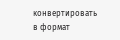конвертировать в формат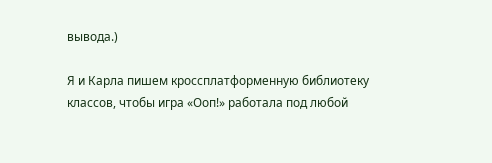вывода.)

Я и Карла пишем кроссплатформенную библиотеку классов, чтобы игра «Ооп!» работала под любой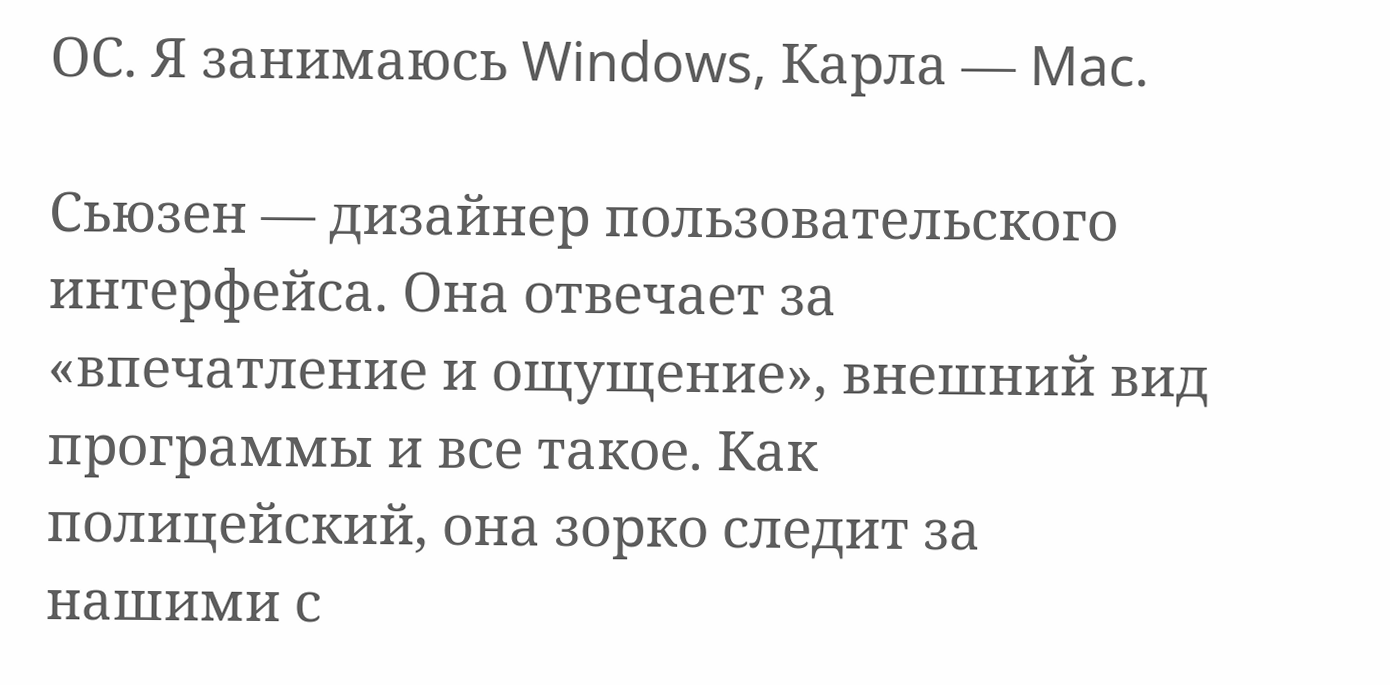ОС. Я занимаюсь Windows, Карла — Mac.

Сьюзен — дизайнер пользовательского интерфейса. Она отвечает за «впечатление и ощущение», внешний вид программы и все такое. Как полицейский, она зорко следит за нашими с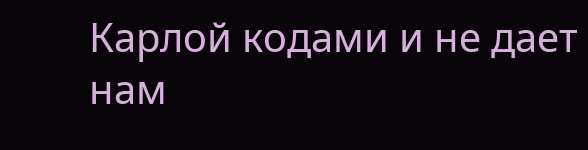Карлой кодами и не дает нам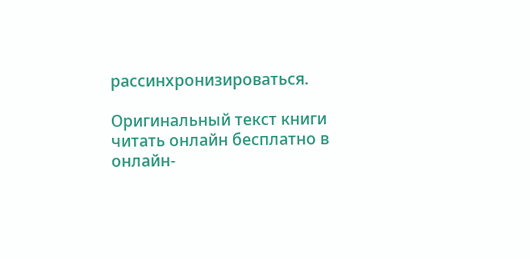рассинхронизироваться.

Оригинальный текст книги читать онлайн бесплатно в онлайн-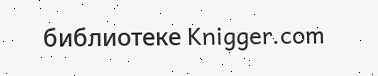библиотеке Knigger.com